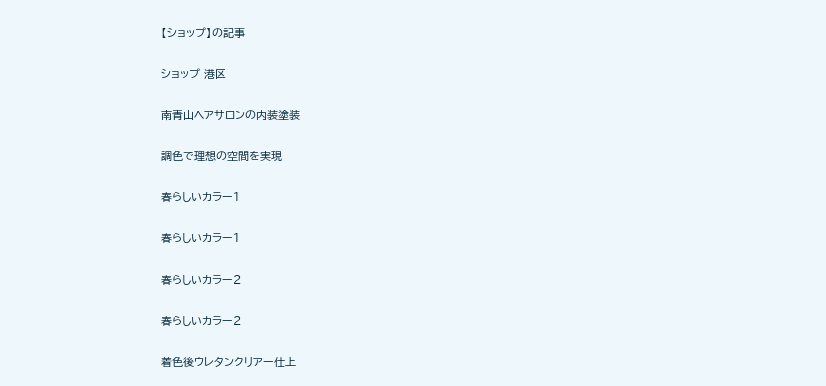【ショップ】の記事

ショップ 港区

南青山ヘアサロンの内装塗装

調色で理想の空間を実現

春らしいカラー1

春らしいカラー1

春らしいカラー2

春らしいカラー2

着色後ウレタンクリアー仕上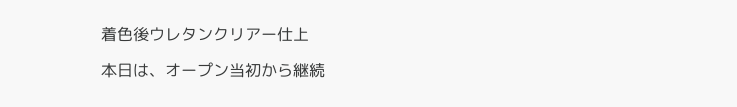着色後ウレタンクリアー仕上

本日は、オープン当初から継続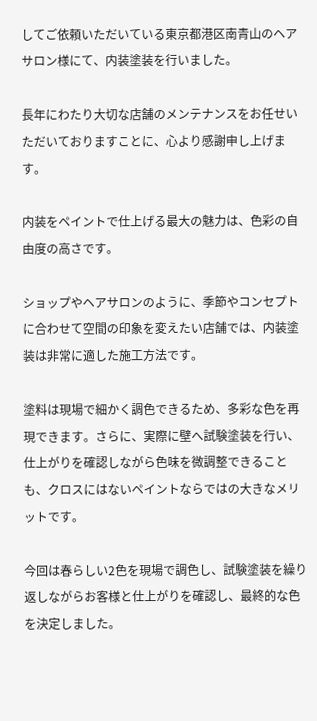してご依頼いただいている東京都港区南青山のヘアサロン様にて、内装塗装を行いました。

長年にわたり大切な店舗のメンテナンスをお任せいただいておりますことに、心より感謝申し上げます。

内装をペイントで仕上げる最大の魅力は、色彩の自由度の高さです。

ショップやヘアサロンのように、季節やコンセプトに合わせて空間の印象を変えたい店舗では、内装塗装は非常に適した施工方法です。

塗料は現場で細かく調色できるため、多彩な色を再現できます。さらに、実際に壁へ試験塗装を行い、仕上がりを確認しながら色味を微調整できることも、クロスにはないペイントならではの大きなメリットです。

今回は春らしい2色を現場で調色し、試験塗装を繰り返しながらお客様と仕上がりを確認し、最終的な色を決定しました。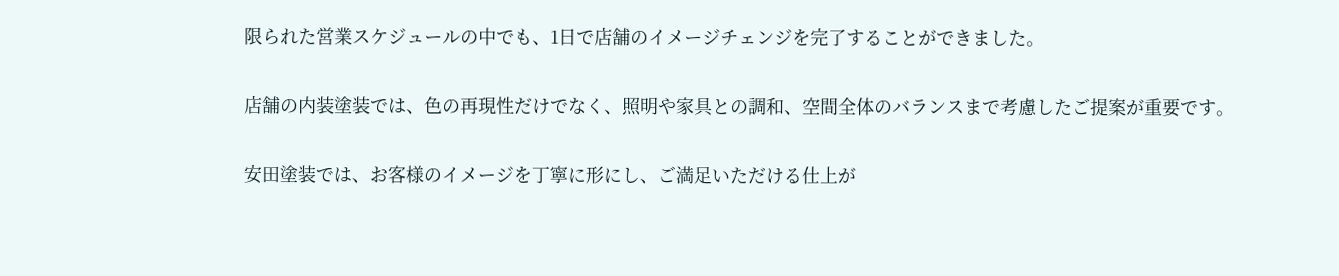限られた営業スケジュールの中でも、1日で店舗のイメージチェンジを完了することができました。

店舗の内装塗装では、色の再現性だけでなく、照明や家具との調和、空間全体のバランスまで考慮したご提案が重要です。

安田塗装では、お客様のイメージを丁寧に形にし、ご満足いただける仕上が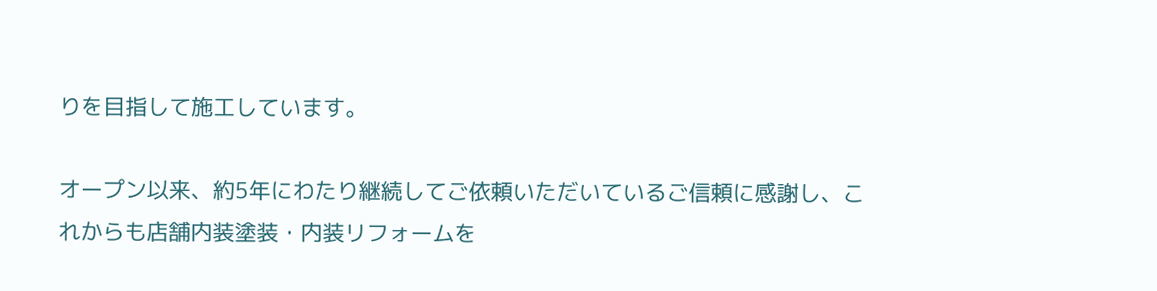りを目指して施工しています。

オープン以来、約5年にわたり継続してご依頼いただいているご信頼に感謝し、これからも店舗内装塗装・内装リフォームを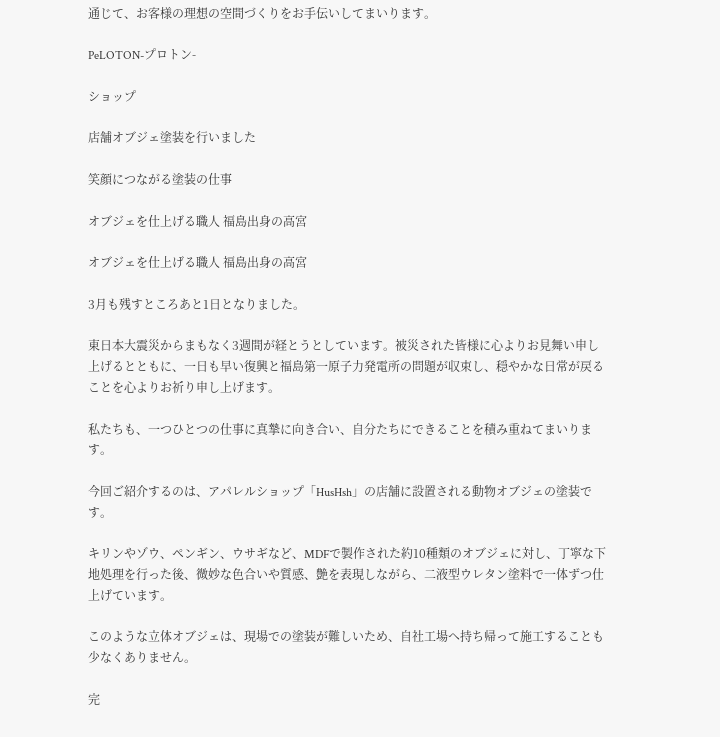通じて、お客様の理想の空間づくりをお手伝いしてまいります。

PeLOTON-プロトン-

ショップ

店舗オブジェ塗装を行いました

笑顔につながる塗装の仕事

オブジェを仕上げる職人 福島出身の高宮

オブジェを仕上げる職人 福島出身の高宮

3月も残すところあと1日となりました。

東日本大震災からまもなく3週間が経とうとしています。被災された皆様に心よりお見舞い申し上げるとともに、一日も早い復興と福島第一原子力発電所の問題が収束し、穏やかな日常が戻ることを心よりお祈り申し上げます。

私たちも、一つひとつの仕事に真摯に向き合い、自分たちにできることを積み重ねてまいります。

今回ご紹介するのは、アパレルショップ「HusHsh」の店舗に設置される動物オブジェの塗装です。

キリンやゾウ、ペンギン、ウサギなど、MDFで製作された約10種類のオブジェに対し、丁寧な下地処理を行った後、微妙な色合いや質感、艶を表現しながら、二液型ウレタン塗料で一体ずつ仕上げています。

このような立体オブジェは、現場での塗装が難しいため、自社工場へ持ち帰って施工することも少なくありません。

完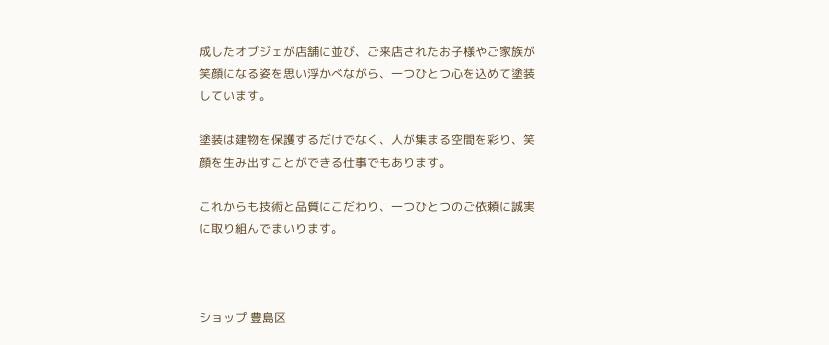成したオブジェが店舗に並び、ご来店されたお子様やご家族が笑顔になる姿を思い浮かべながら、一つひとつ心を込めて塗装しています。

塗装は建物を保護するだけでなく、人が集まる空間を彩り、笑顔を生み出すことができる仕事でもあります。

これからも技術と品質にこだわり、一つひとつのご依頼に誠実に取り組んでまいります。



ショップ 豊島区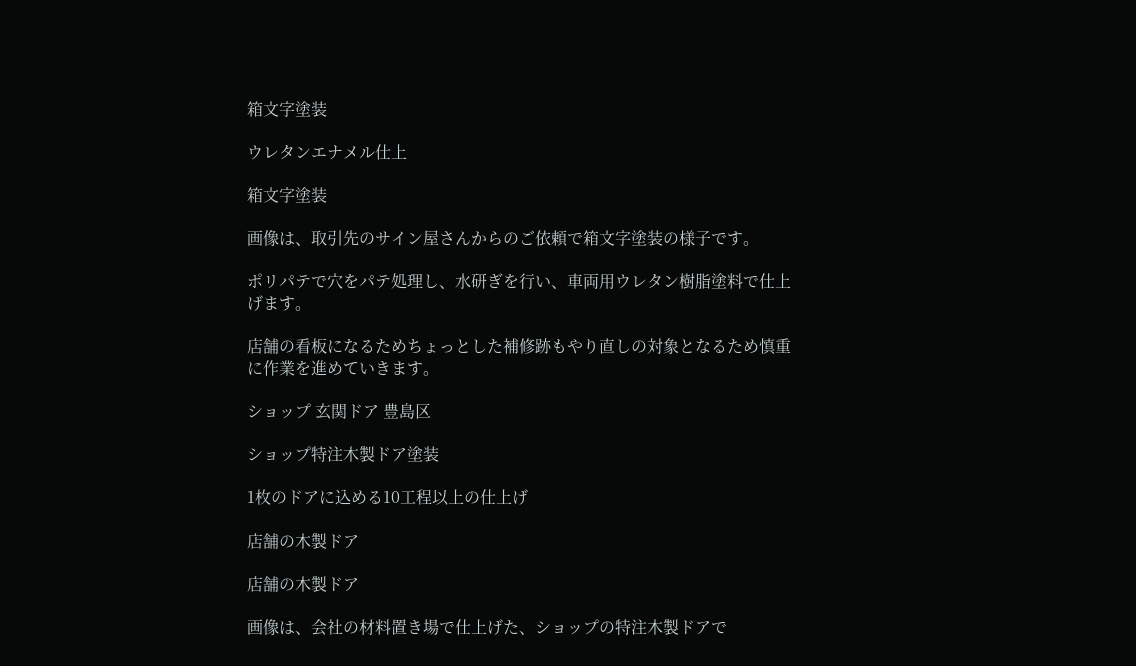箱文字塗装

ウレタンエナメル仕上

箱文字塗装

画像は、取引先のサイン屋さんからのご依頼で箱文字塗装の様子です。

ポリパテで穴をパテ処理し、水研ぎを行い、車両用ウレタン樹脂塗料で仕上げます。

店舗の看板になるためちょっとした補修跡もやり直しの対象となるため慎重に作業を進めていきます。

ショップ 玄関ドア 豊島区

ショップ特注木製ドア塗装

1枚のドアに込める10工程以上の仕上げ

店舗の木製ドア

店舗の木製ドア

画像は、会社の材料置き場で仕上げた、ショップの特注木製ドアで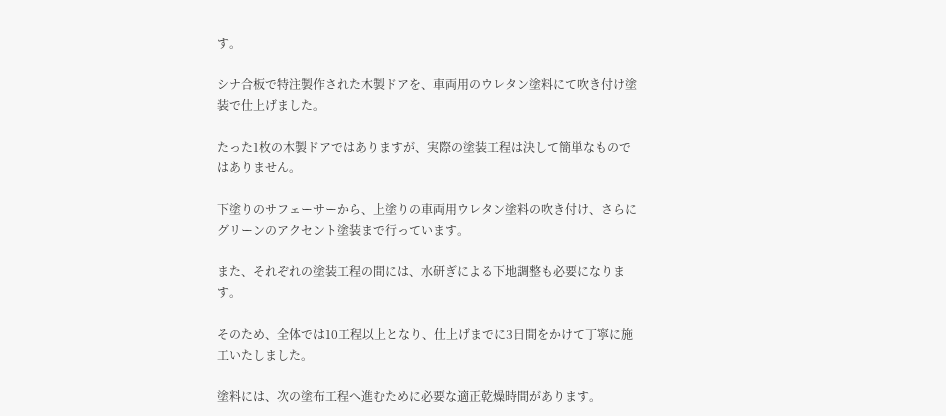す。

シナ合板で特注製作された木製ドアを、車両用のウレタン塗料にて吹き付け塗装で仕上げました。

たった1枚の木製ドアではありますが、実際の塗装工程は決して簡単なものではありません。

下塗りのサフェーサーから、上塗りの車両用ウレタン塗料の吹き付け、さらにグリーンのアクセント塗装まで行っています。

また、それぞれの塗装工程の間には、水研ぎによる下地調整も必要になります。

そのため、全体では10工程以上となり、仕上げまでに3日間をかけて丁寧に施工いたしました。

塗料には、次の塗布工程へ進むために必要な適正乾燥時間があります。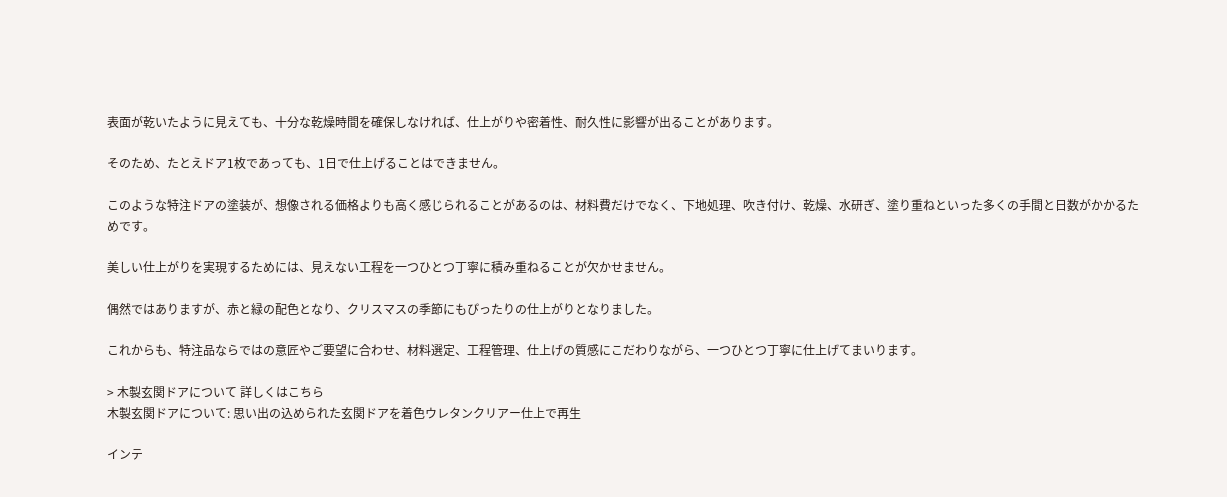表面が乾いたように見えても、十分な乾燥時間を確保しなければ、仕上がりや密着性、耐久性に影響が出ることがあります。

そのため、たとえドア1枚であっても、1日で仕上げることはできません。

このような特注ドアの塗装が、想像される価格よりも高く感じられることがあるのは、材料費だけでなく、下地処理、吹き付け、乾燥、水研ぎ、塗り重ねといった多くの手間と日数がかかるためです。

美しい仕上がりを実現するためには、見えない工程を一つひとつ丁寧に積み重ねることが欠かせません。

偶然ではありますが、赤と緑の配色となり、クリスマスの季節にもぴったりの仕上がりとなりました。

これからも、特注品ならではの意匠やご要望に合わせ、材料選定、工程管理、仕上げの質感にこだわりながら、一つひとつ丁寧に仕上げてまいります。

> 木製玄関ドアについて 詳しくはこちら
木製玄関ドアについて: 思い出の込められた玄関ドアを着色ウレタンクリアー仕上で再生

インテ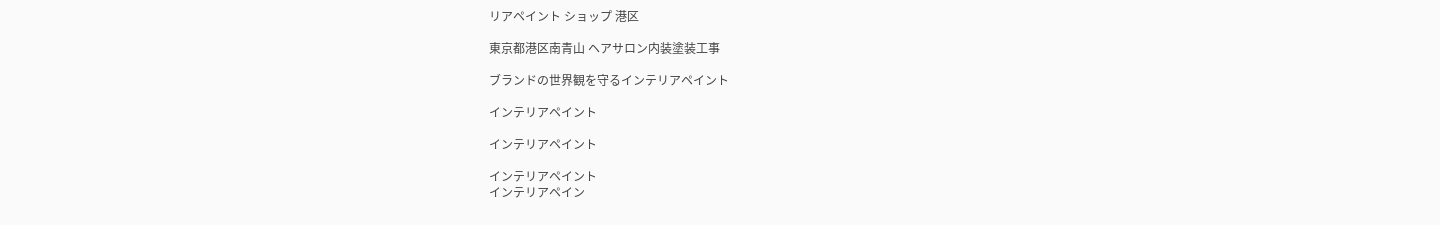リアペイント ショップ 港区

東京都港区南青山 ヘアサロン内装塗装工事

ブランドの世界観を守るインテリアペイント

インテリアペイント

インテリアペイント

インテリアペイント
インテリアペイン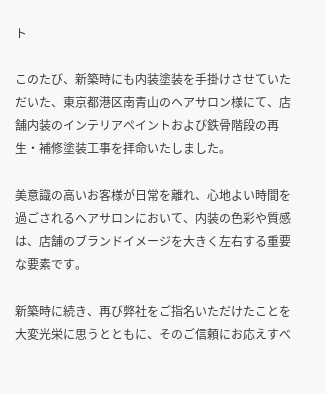ト

このたび、新築時にも内装塗装を手掛けさせていただいた、東京都港区南青山のヘアサロン様にて、店舗内装のインテリアペイントおよび鉄骨階段の再生・補修塗装工事を拝命いたしました。

美意識の高いお客様が日常を離れ、心地よい時間を過ごされるヘアサロンにおいて、内装の色彩や質感は、店舗のブランドイメージを大きく左右する重要な要素です。

新築時に続き、再び弊社をご指名いただけたことを大変光栄に思うとともに、そのご信頼にお応えすべ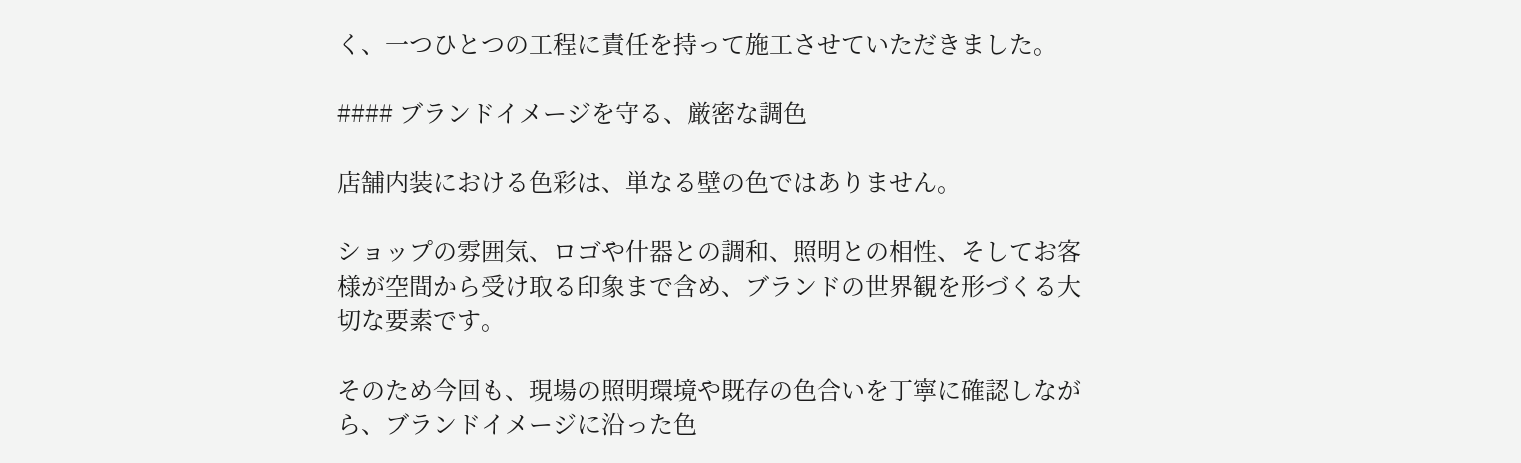く、一つひとつの工程に責任を持って施工させていただきました。

#### ブランドイメージを守る、厳密な調色

店舗内装における色彩は、単なる壁の色ではありません。

ショップの雰囲気、ロゴや什器との調和、照明との相性、そしてお客様が空間から受け取る印象まで含め、ブランドの世界観を形づくる大切な要素です。

そのため今回も、現場の照明環境や既存の色合いを丁寧に確認しながら、ブランドイメージに沿った色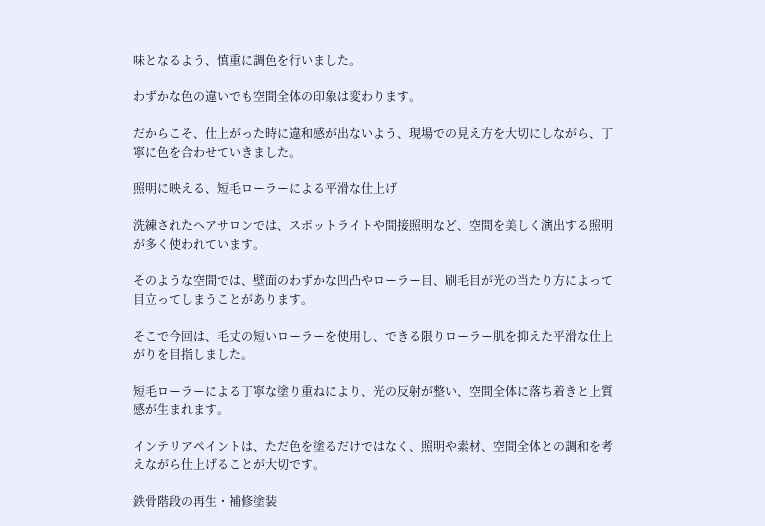味となるよう、慎重に調色を行いました。

わずかな色の違いでも空間全体の印象は変わります。

だからこそ、仕上がった時に違和感が出ないよう、現場での見え方を大切にしながら、丁寧に色を合わせていきました。

照明に映える、短毛ローラーによる平滑な仕上げ

洗練されたヘアサロンでは、スポットライトや間接照明など、空間を美しく演出する照明が多く使われています。

そのような空間では、壁面のわずかな凹凸やローラー目、刷毛目が光の当たり方によって目立ってしまうことがあります。

そこで今回は、毛丈の短いローラーを使用し、できる限りローラー肌を抑えた平滑な仕上がりを目指しました。

短毛ローラーによる丁寧な塗り重ねにより、光の反射が整い、空間全体に落ち着きと上質感が生まれます。

インテリアペイントは、ただ色を塗るだけではなく、照明や素材、空間全体との調和を考えながら仕上げることが大切です。

鉄骨階段の再生・補修塗装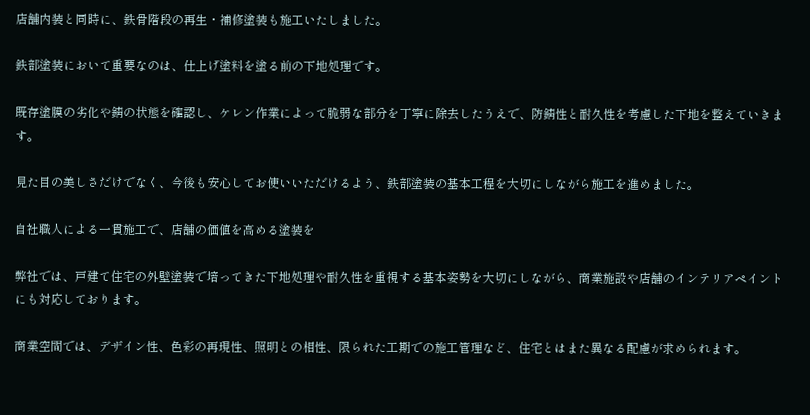店舗内装と同時に、鉄骨階段の再生・補修塗装も施工いたしました。

鉄部塗装において重要なのは、仕上げ塗料を塗る前の下地処理です。

既存塗膜の劣化や錆の状態を確認し、ケレン作業によって脆弱な部分を丁寧に除去したうえで、防錆性と耐久性を考慮した下地を整えていきます。

見た目の美しさだけでなく、今後も安心してお使いいただけるよう、鉄部塗装の基本工程を大切にしながら施工を進めました。

自社職人による一貫施工で、店舗の価値を高める塗装を

弊社では、戸建て住宅の外壁塗装で培ってきた下地処理や耐久性を重視する基本姿勢を大切にしながら、商業施設や店舗のインテリアペイントにも対応しております。

商業空間では、デザイン性、色彩の再現性、照明との相性、限られた工期での施工管理など、住宅とはまた異なる配慮が求められます。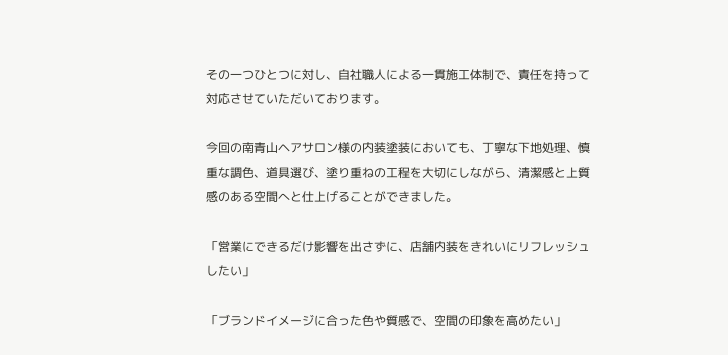その一つひとつに対し、自社職人による一貫施工体制で、責任を持って対応させていただいております。

今回の南青山ヘアサロン様の内装塗装においても、丁寧な下地処理、慎重な調色、道具選び、塗り重ねの工程を大切にしながら、清潔感と上質感のある空間へと仕上げることができました。

「営業にできるだけ影響を出さずに、店舗内装をきれいにリフレッシュしたい」

「ブランドイメージに合った色や質感で、空間の印象を高めたい」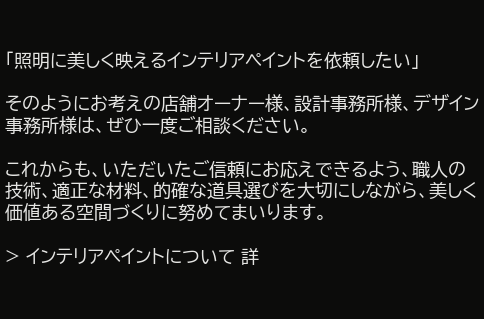「照明に美しく映えるインテリアペイントを依頼したい」

そのようにお考えの店舗オーナー様、設計事務所様、デザイン事務所様は、ぜひ一度ご相談ください。

これからも、いただいたご信頼にお応えできるよう、職人の技術、適正な材料、的確な道具選びを大切にしながら、美しく価値ある空間づくりに努めてまいります。

> インテリアペイントについて 詳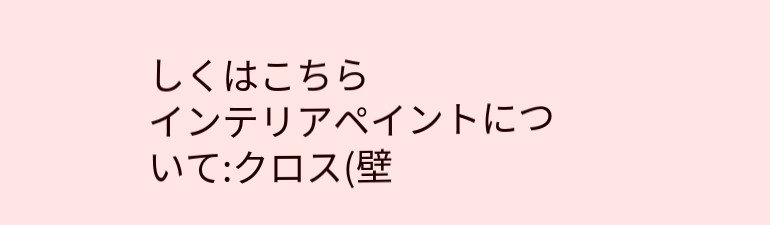しくはこちら
インテリアペイントについて:クロス(壁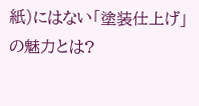紙)にはない「塗装仕上げ」の魅力とは?